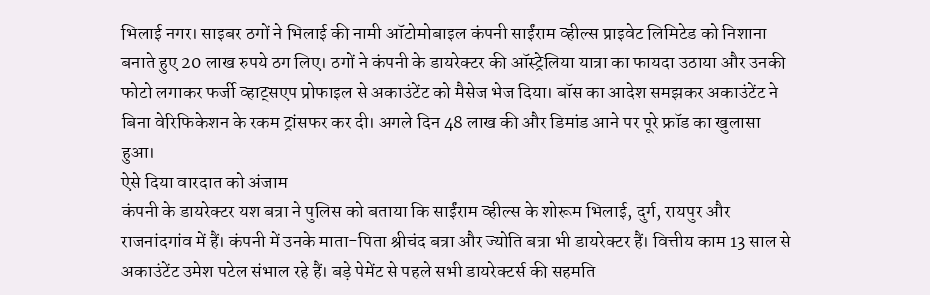भिलाई नगर। साइबर ठगों ने भिलाई की नामी ऑटोमोबाइल कंपनी साईंराम व्हील्स प्राइवेट लिमिटेड को निशाना बनाते हुए 20 लाख रुपये ठग लिए। ठगों ने कंपनी के डायरेक्टर की ऑस्ट्रेलिया यात्रा का फायदा उठाया और उनकी फोटो लगाकर फर्जी व्हाट्सएप प्रोफाइल से अकाउंटेंट को मैसेज भेज दिया। बॉस का आदेश समझकर अकाउंटेंट ने बिना वेरिफिकेशन के रकम ट्रांसफर कर दी। अगले दिन 48 लाख की और डिमांड आने पर पूरे फ्रॉड का खुलासा हुआ।
ऐसे दिया वारदात को अंजाम
कंपनी के डायरेक्टर यश बत्रा ने पुलिस को बताया कि साईंराम व्हील्स के शोरूम भिलाई, दुर्ग, रायपुर और राजनांदगांव में हैं। कंपनी में उनके माता-पिता श्रीचंद बत्रा और ज्योति बत्रा भी डायरेक्टर हैं। वित्तीय काम 13 साल से अकाउंटेंट उमेश पटेल संभाल रहे हैं। बड़े पेमेंट से पहले सभी डायरेक्टर्स की सहमति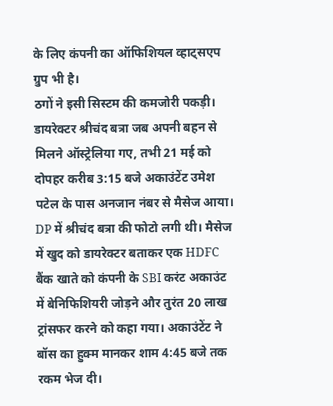के लिए कंपनी का ऑफिशियल व्हाट्सएप ग्रुप भी है।
ठगों ने इसी सिस्टम की कमजोरी पकड़ी। डायरेक्टर श्रीचंद बत्रा जब अपनी बहन से मिलने ऑस्ट्रेलिया गए, तभी 21 मई को दोपहर करीब 3:15 बजे अकाउंटेंट उमेश पटेल के पास अनजान नंबर से मैसेज आया। DP में श्रीचंद बत्रा की फोटो लगी थी। मैसेज में खुद को डायरेक्टर बताकर एक HDFC बैंक खाते को कंपनी के SBI करंट अकाउंट में बेनिफिशियरी जोड़ने और तुरंत 20 लाख ट्रांसफर करने को कहा गया। अकाउंटेंट ने बॉस का हुक्म मानकर शाम 4:45 बजे तक रकम भेज दी।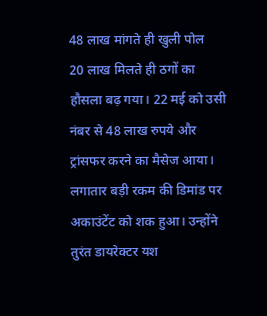48 लाख मांगते ही खुली पोल
20 लाख मिलते ही ठगों का हौसला बढ़ गया। 22 मई को उसी नंबर से 48 लाख रुपये और ट्रांसफर करने का मैसेज आया। लगातार बड़ी रकम की डिमांड पर अकाउंटेंट को शक हुआ। उन्होंने तुरंत डायरेक्टर यश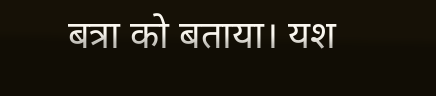बत्रा को बताया। यश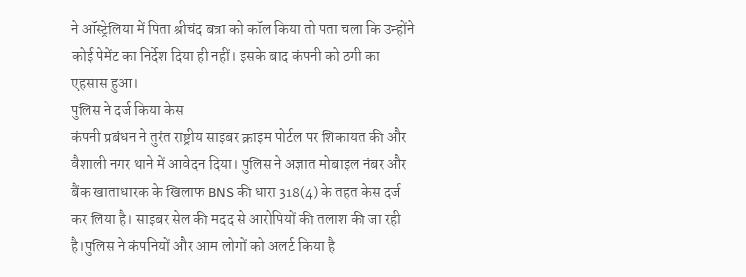ने ऑस्ट्रेलिया में पिता श्रीचंद बत्रा को कॉल किया तो पता चला कि उन्होंने कोई पेमेंट का निर्देश दिया ही नहीं। इसके बाद कंपनी को ठगी का एहसास हुआ।
पुलिस ने दर्ज किया केस
कंपनी प्रबंधन ने तुरंत राष्ट्रीय साइबर क्राइम पोर्टल पर शिकायत की और वैशाली नगर थाने में आवेदन दिया। पुलिस ने अज्ञात मोबाइल नंबर और बैंक खाताधारक के खिलाफ BNS की धारा 318(4) के तहत केस दर्ज कर लिया है। साइबर सेल की मदद से आरोपियों की तलाश की जा रही है।पुलिस ने कंपनियों और आम लोगों को अलर्ट किया है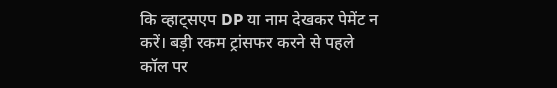कि व्हाट्सएप DP या नाम देखकर पेमेंट न करें। बड़ी रकम ट्रांसफर करने से पहले कॉल पर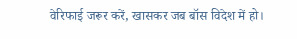वेरिफाई जरूर करें, खासकर जब बॉस विदेश में हो।